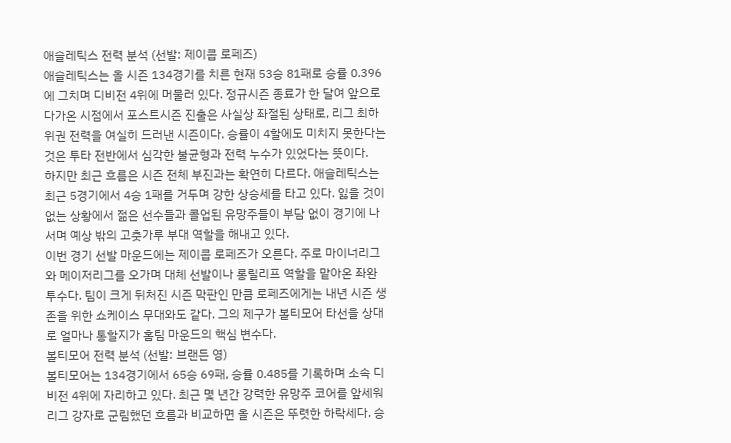애슬레틱스 전력 분석 (선발: 제이콥 로페즈)
애슬레틱스는 올 시즌 134경기를 치른 현재 53승 81패로 승률 0.396에 그치며 디비전 4위에 머물러 있다. 정규시즌 종료가 한 달여 앞으로 다가온 시점에서 포스트시즌 진출은 사실상 좌절된 상태로, 리그 최하위권 전력을 여실히 드러낸 시즌이다. 승률이 4할에도 미치지 못한다는 것은 투타 전반에서 심각한 불균형과 전력 누수가 있었다는 뜻이다.
하지만 최근 흐름은 시즌 전체 부진과는 확연히 다르다. 애슬레틱스는 최근 5경기에서 4승 1패를 거두며 강한 상승세를 타고 있다. 잃을 것이 없는 상황에서 젊은 선수들과 콜업된 유망주들이 부담 없이 경기에 나서며 예상 밖의 고춧가루 부대 역할을 해내고 있다.
이번 경기 선발 마운드에는 제이콥 로페즈가 오른다. 주로 마이너리그와 메이저리그를 오가며 대체 선발이나 롱릴리프 역할을 맡아온 좌완 투수다. 팀이 크게 뒤처진 시즌 막판인 만큼 로페즈에게는 내년 시즌 생존을 위한 쇼케이스 무대와도 같다. 그의 제구가 볼티모어 타선을 상대로 얼마나 통할지가 홈팀 마운드의 핵심 변수다.
볼티모어 전력 분석 (선발: 브랜든 영)
볼티모어는 134경기에서 65승 69패, 승률 0.485를 기록하며 소속 디비전 4위에 자리하고 있다. 최근 몇 년간 강력한 유망주 코어를 앞세워 리그 강자로 군림했던 흐름과 비교하면 올 시즌은 뚜렷한 하락세다. 승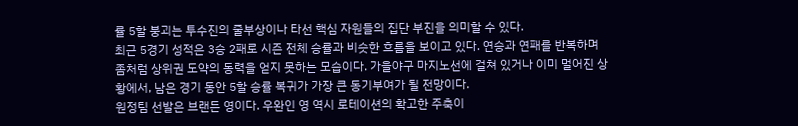률 5할 붕괴는 투수진의 줄부상이나 타선 핵심 자원들의 집단 부진을 의미할 수 있다.
최근 5경기 성적은 3승 2패로 시즌 전체 승률과 비슷한 흐름을 보이고 있다. 연승과 연패를 반복하며 좀처럼 상위권 도약의 동력을 얻지 못하는 모습이다. 가을야구 마지노선에 걸쳐 있거나 이미 멀어진 상황에서, 남은 경기 동안 5할 승률 복귀가 가장 큰 동기부여가 될 전망이다.
원정팀 선발은 브랜든 영이다. 우완인 영 역시 로테이션의 확고한 주축이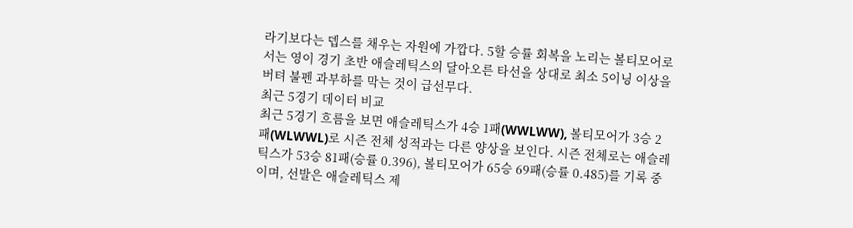라기보다는 뎁스를 채우는 자원에 가깝다. 5할 승률 회복을 노리는 볼티모어로서는 영이 경기 초반 애슬레틱스의 달아오른 타선을 상대로 최소 5이닝 이상을 버텨 불펜 과부하를 막는 것이 급선무다.
최근 5경기 데이터 비교
최근 5경기 흐름을 보면 애슬레틱스가 4승 1패(WWLWW), 볼티모어가 3승 2패(WLWWL)로 시즌 전체 성적과는 다른 양상을 보인다. 시즌 전체로는 애슬레틱스가 53승 81패(승률 0.396), 볼티모어가 65승 69패(승률 0.485)를 기록 중이며, 선발은 애슬레틱스 제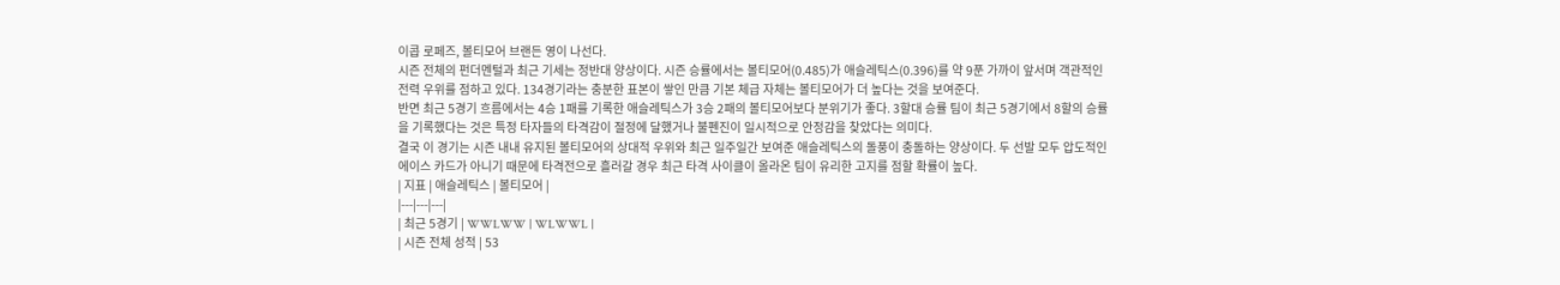이콥 로페즈, 볼티모어 브랜든 영이 나선다.
시즌 전체의 펀더멘털과 최근 기세는 정반대 양상이다. 시즌 승률에서는 볼티모어(0.485)가 애슬레틱스(0.396)를 약 9푼 가까이 앞서며 객관적인 전력 우위를 점하고 있다. 134경기라는 충분한 표본이 쌓인 만큼 기본 체급 자체는 볼티모어가 더 높다는 것을 보여준다.
반면 최근 5경기 흐름에서는 4승 1패를 기록한 애슬레틱스가 3승 2패의 볼티모어보다 분위기가 좋다. 3할대 승률 팀이 최근 5경기에서 8할의 승률을 기록했다는 것은 특정 타자들의 타격감이 절정에 달했거나 불펜진이 일시적으로 안정감을 찾았다는 의미다.
결국 이 경기는 시즌 내내 유지된 볼티모어의 상대적 우위와 최근 일주일간 보여준 애슬레틱스의 돌풍이 충돌하는 양상이다. 두 선발 모두 압도적인 에이스 카드가 아니기 때문에 타격전으로 흘러갈 경우 최근 타격 사이클이 올라온 팀이 유리한 고지를 점할 확률이 높다.
| 지표 | 애슬레틱스 | 볼티모어 |
|---|---|---|
| 최근 5경기 | WWLWW | WLWWL |
| 시즌 전체 성적 | 53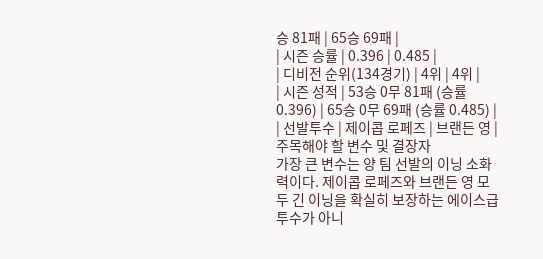승 81패 | 65승 69패 |
| 시즌 승률 | 0.396 | 0.485 |
| 디비전 순위(134경기) | 4위 | 4위 |
| 시즌 성적 | 53승 0무 81패 (승률 0.396) | 65승 0무 69패 (승률 0.485) |
| 선발투수 | 제이콥 로페즈 | 브랜든 영 |
주목해야 할 변수 및 결장자
가장 큰 변수는 양 팀 선발의 이닝 소화력이다. 제이콥 로페즈와 브랜든 영 모두 긴 이닝을 확실히 보장하는 에이스급 투수가 아니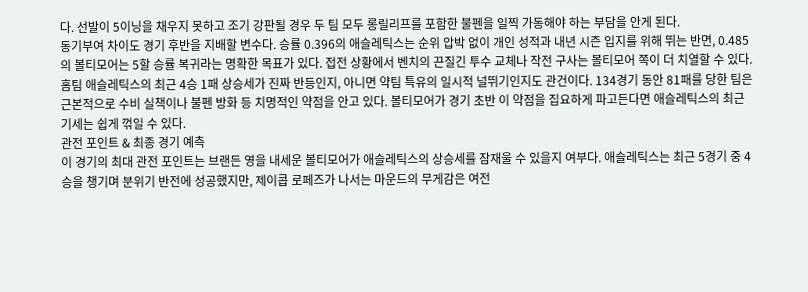다. 선발이 5이닝을 채우지 못하고 조기 강판될 경우 두 팀 모두 롱릴리프를 포함한 불펜을 일찍 가동해야 하는 부담을 안게 된다.
동기부여 차이도 경기 후반을 지배할 변수다. 승률 0.396의 애슬레틱스는 순위 압박 없이 개인 성적과 내년 시즌 입지를 위해 뛰는 반면, 0.485의 볼티모어는 5할 승률 복귀라는 명확한 목표가 있다. 접전 상황에서 벤치의 끈질긴 투수 교체나 작전 구사는 볼티모어 쪽이 더 치열할 수 있다.
홈팀 애슬레틱스의 최근 4승 1패 상승세가 진짜 반등인지, 아니면 약팀 특유의 일시적 널뛰기인지도 관건이다. 134경기 동안 81패를 당한 팀은 근본적으로 수비 실책이나 불펜 방화 등 치명적인 약점을 안고 있다. 볼티모어가 경기 초반 이 약점을 집요하게 파고든다면 애슬레틱스의 최근 기세는 쉽게 꺾일 수 있다.
관전 포인트 & 최종 경기 예측
이 경기의 최대 관전 포인트는 브랜든 영을 내세운 볼티모어가 애슬레틱스의 상승세를 잠재울 수 있을지 여부다. 애슬레틱스는 최근 5경기 중 4승을 챙기며 분위기 반전에 성공했지만, 제이콥 로페즈가 나서는 마운드의 무게감은 여전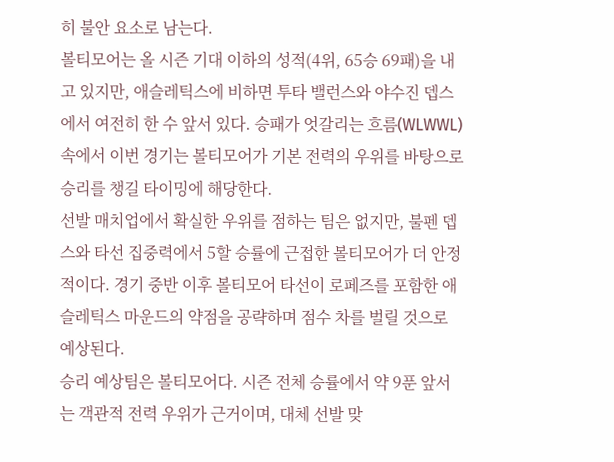히 불안 요소로 남는다.
볼티모어는 올 시즌 기대 이하의 성적(4위, 65승 69패)을 내고 있지만, 애슬레틱스에 비하면 투타 밸런스와 야수진 뎁스에서 여전히 한 수 앞서 있다. 승패가 엇갈리는 흐름(WLWWL) 속에서 이번 경기는 볼티모어가 기본 전력의 우위를 바탕으로 승리를 챙길 타이밍에 해당한다.
선발 매치업에서 확실한 우위를 점하는 팀은 없지만, 불펜 뎁스와 타선 집중력에서 5할 승률에 근접한 볼티모어가 더 안정적이다. 경기 중반 이후 볼티모어 타선이 로페즈를 포함한 애슬레틱스 마운드의 약점을 공략하며 점수 차를 벌릴 것으로 예상된다.
승리 예상팀은 볼티모어다. 시즌 전체 승률에서 약 9푼 앞서는 객관적 전력 우위가 근거이며, 대체 선발 맞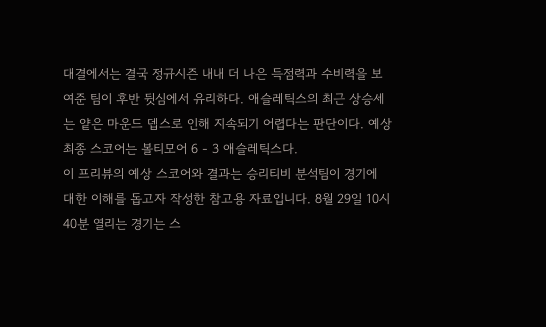대결에서는 결국 정규시즌 내내 더 나은 득점력과 수비력을 보여준 팀이 후반 뒷심에서 유리하다. 애슬레틱스의 최근 상승세는 얕은 마운드 뎁스로 인해 지속되기 어렵다는 판단이다. 예상 최종 스코어는 볼티모어 6 - 3 애슬레틱스다.
이 프리뷰의 예상 스코어와 결과는 승리티비 분석팀이 경기에 대한 이해를 돕고자 작성한 참고용 자료입니다. 8월 29일 10시 40분 열리는 경기는 스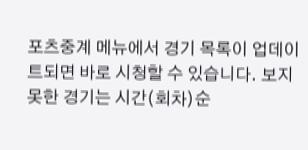포츠중계 메뉴에서 경기 목록이 업데이트되면 바로 시청할 수 있습니다. 보지 못한 경기는 시간(회차)순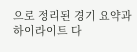으로 정리된 경기 요약과 하이라이트 다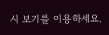시 보기를 이용하세요.